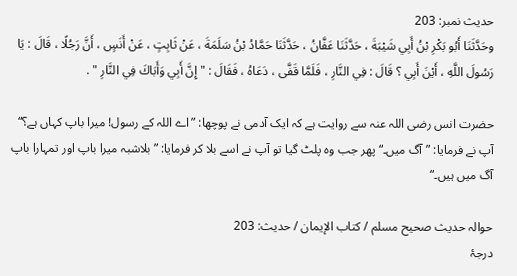حدیث نمبر: 203
وحَدَّثَنَا أَبُو بَكْرِ بْنُ أَبِي شَيْبَةَ ، حَدَّثَنَا عَفَّانُ ، حَدَّثَنَا حَمَّادُ بْنُ سَلَمَةَ ، عَنْ ثَابِتٍ ، عَنْ أَنَسٍ ، أَنَّ رَجُلًا ، قَالَ : يَا رَسُولَ اللَّهِ ، أَيْنَ أَبِي ؟ قَالَ : فِي النَّارِ ، فَلَمَّا قَفَّى ، دَعَاهُ ، فَقَالَ : " إِنَّ أَبِي وَأَبَاكَ فِي النَّارِ " .

حضرت انس رضی اللہ عنہ سے روایت ہے کہ ایک آدمی نے پوچھا: ”اے اللہ کے رسول! میرا باپ کہاں ہے؟“ آپ نے فرمایا: ”آگ میں۔“ پھر جب وہ پلٹ گیا تو آپ نے اسے بلا کر فرمایا: ”بلاشبہ میرا باپ اور تمہارا باپ آگ میں ہیں۔“

حوالہ حدیث صحيح مسلم / كتاب الإيمان / حدیث: 203
درجۂ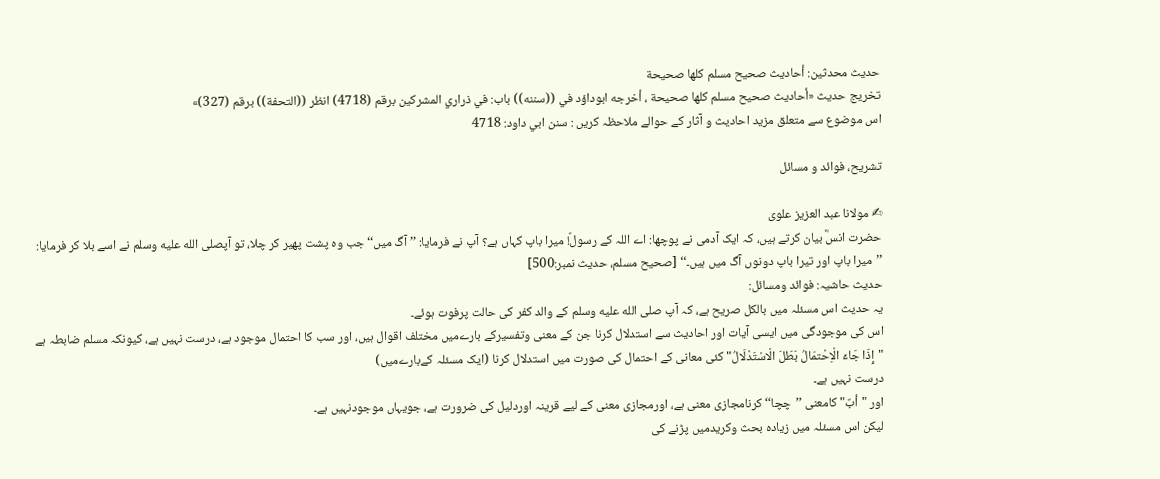حدیث محدثین: أحاديث صحيح مسلم كلها صحيحة
تخریج حدیث «أحاديث صحيح مسلم كلها صحيحة ، أخرجه ابوداؤد في ((سننه)) باب: في ذراري المشركين برقم (4718) انظر ((التحفة)) برقم (327)»
اس موضوع سے متعلق مزید احادیث و آثار کے حوالے ملاحظہ کریں : سنن ابي داود: 4718

تشریح، فوائد و مسائل

✍ مولانا عبد العزیز علوی
حضرت انسؓ بیان کرتے ہیں، کہ ایک آدمی نے پوچھا: اے اللہ کے رسولؐ! میرا باپ کہاں ہے؟ آپ نے فرمایا: ’’ آگ میں‘‘ جب وہ پشت پھیر کر چلا، تو آپصلى الله عليه وسلم نے اسے بلا کر فرمایا: ’’میرا باپ اور تیرا باپ دونوں آگ میں ہیں۔‘‘ [صحيح مسلم، حديث نمبر:500]
حدیث حاشیہ: فوائد ومسائل:
یہ حدیث اس مسئلہ میں بالکل صریح ہے، کہ آپ صلى الله عليه وسلم کے والد کفر کی حالت پرفوت ہوئے۔
اس کی موجودگی میں ایسی آیات اور احادیث سے استدلال کرنا جن کے معنی وتفسیرکے بارےمیں مختلف اقوال ہیں، اور سب کا احتمال موجود ہے، درست نہیں ہے، کیونکہ مسلم ضابطہ ہے "إِذَا جَاءَ الْاِحْتمَالُ بَطَلَ الْاسْتَدْلَالُ" کئی معانی کے احتمال کی صورت میں استدلال کرنا (ایک مسئلہ کےبارےمیں)
درست نہیں ہے۔
اور "أبٌ" کامعنی ’’چچا‘‘ کرنامجازی معنی ہے، اورمجازی معنی کے لیے قرینہ اوردلیل کی ضرورت ہے، جویہاں موجودنہیں ہے۔
لیکن اس مسئلہ میں زیادہ بحث وکریدمیں پڑنے کی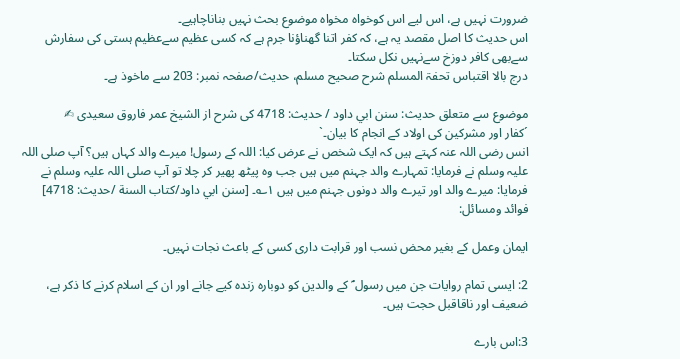ضرورت نہیں ہے، اس لیے اس کوخواہ مخواہ موضوع بحث نہیں بناناچاہیے۔
اس حدیث کا اصل مقصد یہ ہے، کہ کفر اتنا گھناؤنا جرم ہے کہ کسی عظیم سےعظیم ہستی کی سفارش سےبھی کافر دوزخ سےنہیں نکل سکتا۔
درج بالا اقتباس تحفۃ المسلم شرح صحیح مسلم، حدیث/صفحہ نمبر: 203 سے ماخوذ ہے۔

موضوع سے متعلق حدیث: سنن ابي داود / حدیث: 4718 کی شرح از الشیخ عمر فاروق سعیدی ✍
´کفار اور مشرکین کی اولاد کے انجام کا بیان۔`
انس رضی اللہ عنہ کہتے ہیں کہ ایک شخص نے عرض کیا: اللہ کے رسول! میرے والد کہاں ہیں؟ آپ صلی اللہ علیہ وسلم نے فرمایا: تمہارے والد جہنم میں ہیں جب وہ پیٹھ پھیر کر چلا تو آپ صلی اللہ علیہ وسلم نے فرمایا: میرے والد اور تیرے والد دونوں جہنم میں ہیں ۱؎۔ [سنن ابي داود/كتاب السنة /حدیث: 4718]
فوائد ومسائل:

ایمان وعمل کے بغیر محض نسب اور قرابت داری کسی کے باعث نجات نہیں۔

2: ایسی تمام روایات جن میں رسول ؐ کے والدین کو دوبارہ زندہ کیے جانے اور ان کے اسلام کرنے کا ذکر ہے، ضعیف اور ناقاقبل حجت ہیں۔

3:اس بارے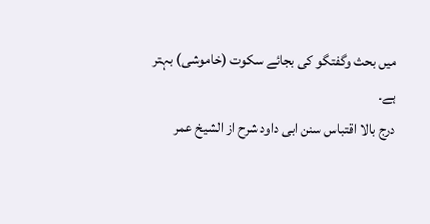میں بحث وگفتگو کی بجائے سکوت (خاموشی) بہتر ہے۔
درج بالا اقتباس سنن ابی داود شرح از الشیخ عمر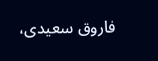فاروق سعیدی،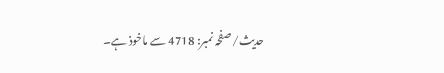حدیث/صفحہ نمبر: 4718 سے ماخوذ ہے۔